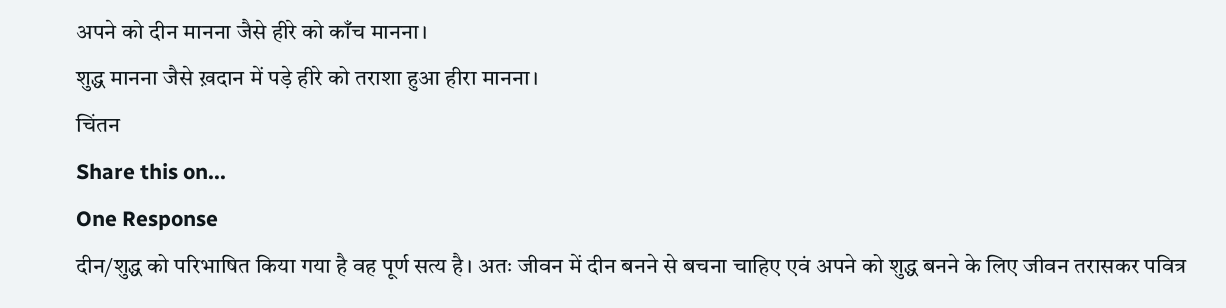अपने को दीन मानना जैसे हीरे को काँच मानना।
शुद्ध मानना जैसे ख़दान में पड़े हीरे को तराशा हुआ हीरा मानना।
चिंतन
Share this on...
One Response
दीन/शुद्ध को परिभाषित किया गया है वह पूर्ण सत्य है। अतः जीवन में दीन बनने से बचना चाहिए एवं अपने को शुद्ध बनने के लिए जीवन तरासकर पवित्र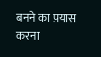बनने का प़यास करना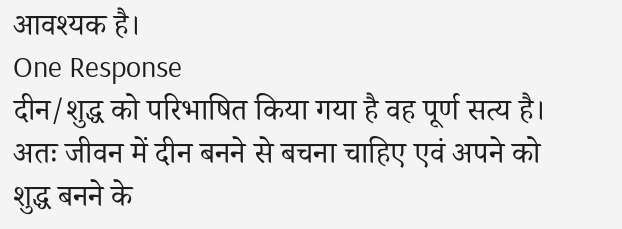आवश्यक है।
One Response
दीन/शुद्ध को परिभाषित किया गया है वह पूर्ण सत्य है। अतः जीवन में दीन बनने से बचना चाहिए एवं अपने को शुद्ध बनने के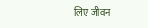लिए जीवन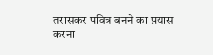तरासकर पवित्र बनने का प़यास करना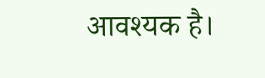आवश्यक है।